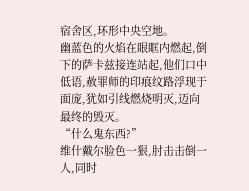宿舍区,环形中央空地。
幽蓝色的火焰在眼眶内燃起,倒下的萨卡兹接连站起,他们口中低语,赦罪师的印痕纹路浮现于面庞,犹如引线燃烧明灭,迈向最终的毁灭。
“什么鬼东西?”
维什戴尔脸色一狠,肘击击倒一人,同时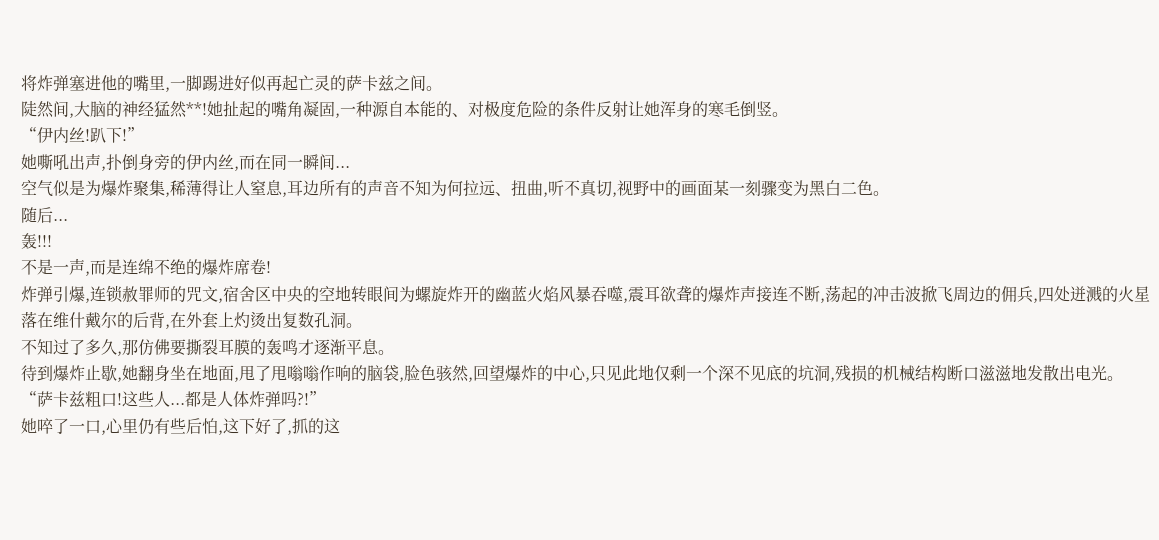将炸弹塞进他的嘴里,一脚踢进好似再起亡灵的萨卡兹之间。
陡然间,大脑的神经猛然**!她扯起的嘴角凝固,一种源自本能的、对极度危险的条件反射让她浑身的寒毛倒竖。
“伊内丝!趴下!”
她嘶吼出声,扑倒身旁的伊内丝,而在同一瞬间...
空气似是为爆炸聚集,稀薄得让人窒息,耳边所有的声音不知为何拉远、扭曲,听不真切,视野中的画面某一刻骤变为黑白二色。
随后...
轰!!!
不是一声,而是连绵不绝的爆炸席卷!
炸弹引爆,连锁赦罪师的咒文,宿舍区中央的空地转眼间为螺旋炸开的幽蓝火焰风暴吞噬,震耳欲聋的爆炸声接连不断,荡起的冲击波掀飞周边的佣兵,四处迸溅的火星落在维什戴尔的后背,在外套上灼烫出复数孔洞。
不知过了多久,那仿佛要撕裂耳膜的轰鸣才逐渐平息。
待到爆炸止歇,她翻身坐在地面,甩了甩嗡嗡作响的脑袋,脸色骇然,回望爆炸的中心,只见此地仅剩一个深不见底的坑洞,残损的机械结构断口滋滋地发散出电光。
“萨卡兹粗口!这些人...都是人体炸弹吗?!”
她啐了一口,心里仍有些后怕,这下好了,抓的这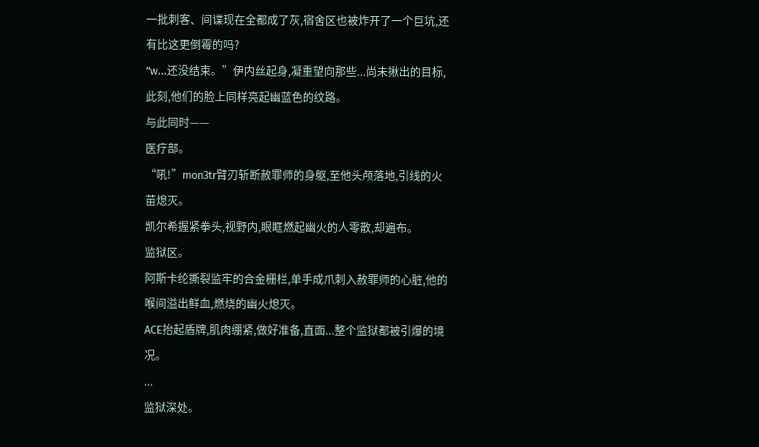一批刺客、间谍现在全都成了灰,宿舍区也被炸开了一个巨坑,还有比这更倒霉的吗?
“w...还没结束。”伊内丝起身,凝重望向那些...尚未揪出的目标,此刻,他们的脸上同样亮起幽蓝色的纹路。
与此同时——
医疗部。
“吼!”mon3tr臂刃斩断赦罪师的身躯,至他头颅落地,引线的火苗熄灭。
凯尔希握紧拳头,视野内,眼眶燃起幽火的人零散,却遍布。
监狱区。
阿斯卡纶撕裂监牢的合金栅栏,单手成爪刺入赦罪师的心脏,他的喉间溢出鲜血,燃烧的幽火熄灭。
ACE抬起盾牌,肌肉绷紧,做好准备,直面...整个监狱都被引爆的境况。
...
监狱深处。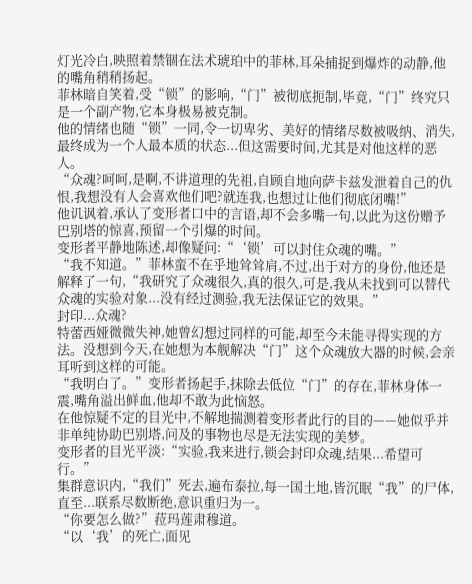灯光冷白,映照着禁锢在法术琥珀中的菲林,耳朵捕捉到爆炸的动静,他的嘴角稍稍扬起。
菲林暗自笑着,受“锁”的影响,“门”被彻底扼制,毕竟,“门”终究只是一个副产物,它本身极易被克制。
他的情绪也随“锁”一同,令一切卑劣、美好的情绪尽数被吸纳、消失,最终成为一个人最本质的状态...但这需要时间,尤其是对他这样的恶人。
“众魂?呵呵,是啊,不讲道理的先祖,自顾自地向萨卡兹发泄着自己的仇恨,我想没有人会喜欢他们吧?就连我,也想过让他们彻底闭嘴!”
他讥讽着,承认了变形者口中的言语,却不会多嘴一句,以此为这份赠予巴别塔的惊喜,预留一个引爆的时间。
变形者平静地陈述,却像疑问:“‘锁’可以封住众魂的嘴。”
“我不知道。”菲林蛮不在乎地耸耸肩,不过,出于对方的身份,他还是解释了一句,“我研究了众魂很久,真的很久,可是,我从未找到可以替代众魂的实验对象...没有经过测验,我无法保证它的效果。”
封印...众魂?
特蕾西娅微微失神,她曾幻想过同样的可能,却至今未能寻得实现的方法。没想到今天,在她想为本舰解决“门”这个众魂放大器的时候,会亲耳听到这样的可能。
“我明白了。”变形者扬起手,抹除去低位“门”的存在,菲林身体一震,嘴角溢出鲜血,他却不敢为此恼怒。
在他惊疑不定的目光中,不解地揣测着变形者此行的目的——她似乎并非单纯协助巴别塔,问及的事物也尽是无法实现的美梦。
变形者的目光平淡:“实验,我来进行,锁会封印众魂,结果...希望可行。”
集群意识内,“我们”死去,遍布泰拉,每一国土地,皆沉眠“我”的尸体,直至...联系尽数断绝,意识重归为一。
“你要怎么做?”菈玛莲肃穆道。
“以‘我’的死亡,面见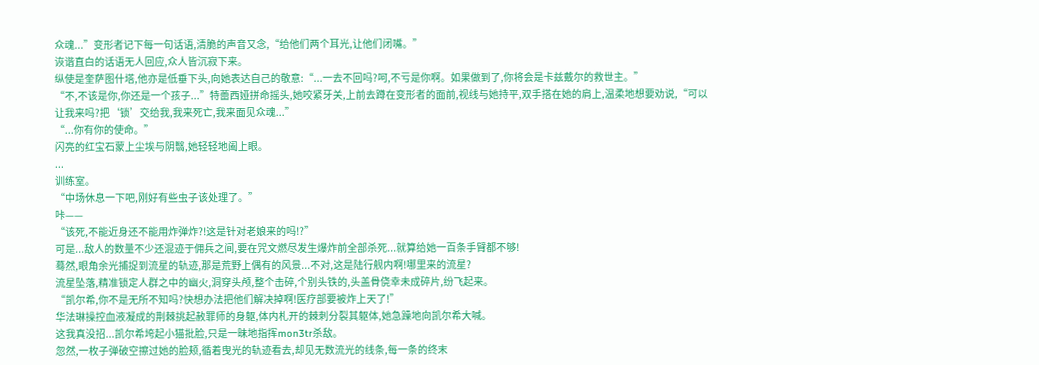众魂...”变形者记下每一句话语,清脆的声音又念,“给他们两个耳光,让他们闭嘴。”
诙谐直白的话语无人回应,众人皆沉寂下来。
纵使是奎萨图什塔,他亦是低垂下头,向她表达自己的敬意:“...一去不回吗?呵,不亏是你啊。如果做到了,你将会是卡兹戴尔的救世主。”
“不,不该是你,你还是一个孩子...”特蕾西娅拼命摇头,她咬紧牙关,上前去蹲在变形者的面前,视线与她持平,双手搭在她的肩上,温柔地想要劝说,“可以让我来吗?把‘锁’交给我,我来死亡,我来面见众魂...”
“...你有你的使命。”
闪亮的红宝石蒙上尘埃与阴翳,她轻轻地阖上眼。
...
训练室。
“中场休息一下吧,刚好有些虫子该处理了。”
咔——
“该死,不能近身还不能用炸弹炸?!这是针对老娘来的吗!?”
可是...敌人的数量不少还混迹于佣兵之间,要在咒文燃尽发生爆炸前全部杀死...就算给她一百条手臂都不够!
蓦然,眼角余光捕捉到流星的轨迹,那是荒野上偶有的风景...不对,这是陆行舰内啊!哪里来的流星?
流星坠落,精准锁定人群之中的幽火,洞穿头颅,整个击碎,个别头铁的,头盖骨侥幸未成碎片,纷飞起来。
“凯尔希,你不是无所不知吗?快想办法把他们解决掉啊!医疗部要被炸上天了!”
华法琳操控血液凝成的荆棘挑起赦罪师的身躯,体内札开的棘刺分裂其躯体,她急躁地向凯尔希大喊。
这我真没招...凯尔希垮起小猫批脸,只是一昧地指挥mon3tr杀敌。
忽然,一枚子弹破空擦过她的脸颊,循着曳光的轨迹看去,却见无数流光的线条,每一条的终末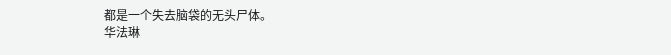都是一个失去脑袋的无头尸体。
华法琳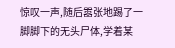惊叹一声,随后嚣张地踢了一脚脚下的无头尸体,学着某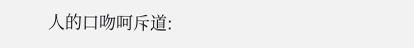人的口吻呵斥道: